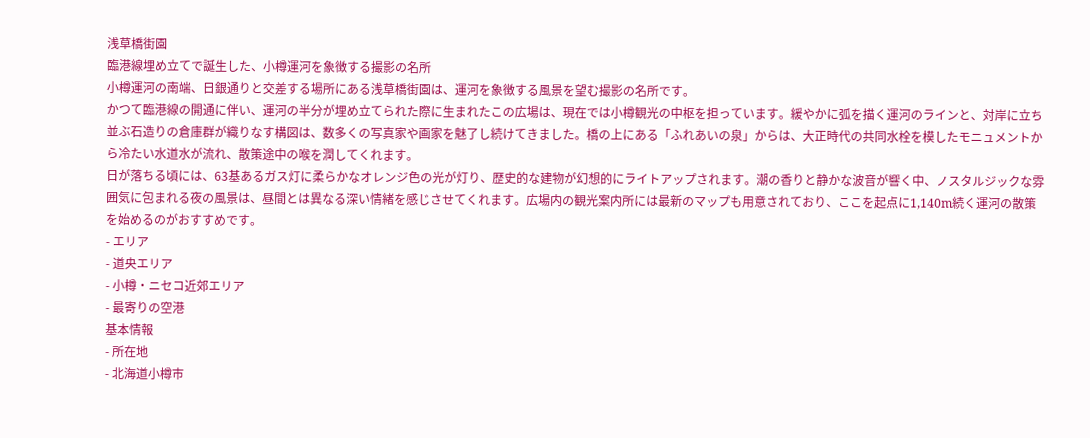浅草橋街園
臨港線埋め立てで誕生した、小樽運河を象徴する撮影の名所
小樽運河の南端、日銀通りと交差する場所にある浅草橋街園は、運河を象徴する風景を望む撮影の名所です。
かつて臨港線の開通に伴い、運河の半分が埋め立てられた際に生まれたこの広場は、現在では小樽観光の中枢を担っています。緩やかに弧を描く運河のラインと、対岸に立ち並ぶ石造りの倉庫群が織りなす構図は、数多くの写真家や画家を魅了し続けてきました。橋の上にある「ふれあいの泉」からは、大正時代の共同水栓を模したモニュメントから冷たい水道水が流れ、散策途中の喉を潤してくれます。
日が落ちる頃には、63基あるガス灯に柔らかなオレンジ色の光が灯り、歴史的な建物が幻想的にライトアップされます。潮の香りと静かな波音が響く中、ノスタルジックな雰囲気に包まれる夜の風景は、昼間とは異なる深い情緒を感じさせてくれます。広場内の観光案内所には最新のマップも用意されており、ここを起点に1,140m続く運河の散策を始めるのがおすすめです。
- エリア
- 道央エリア
- 小樽・ニセコ近郊エリア
- 最寄りの空港
基本情報
- 所在地
- 北海道小樽市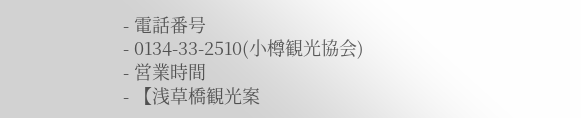- 電話番号
- 0134-33-2510(小樽観光協会)
- 営業時間
- 【浅草橋観光案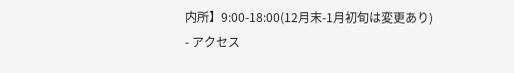内所】9:00-18:00(12月末-1月初旬は変更あり)
- アクセス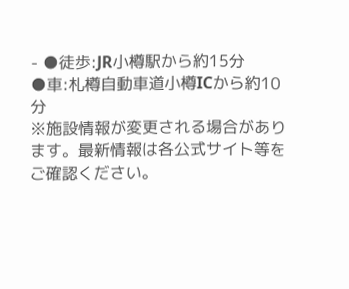- ●徒歩:JR小樽駅から約15分
●車:札樽自動車道小樽ICから約10分
※施設情報が変更される場合があります。最新情報は各公式サイト等をご確認ください。